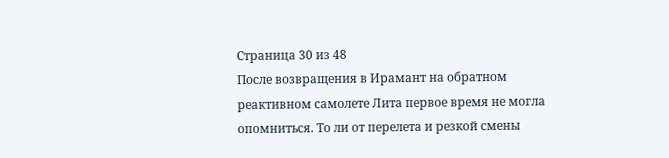Страница 30 из 48
После возвращения в Ирамант на обратном реактивном самолете Лита первое время не могла опомниться. То ли от перелета и резкой смены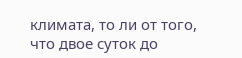климата, то ли от того, что двое суток до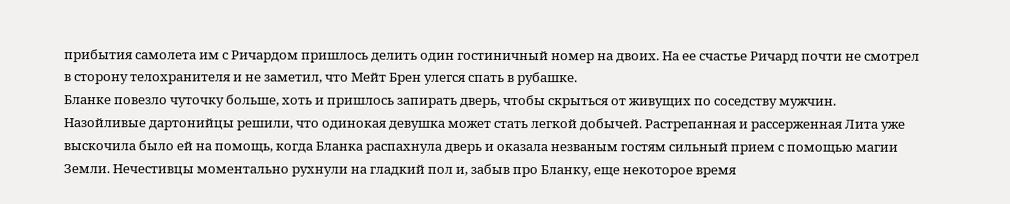прибытия самолета им с Ричардом пришлось делить один гостиничный номер на двоих. На ее счастье Ричард почти не смотрел в сторону телохранителя и не заметил, что Мейт Брен улегся спать в рубашке.
Бланке повезло чуточку больше, хоть и пришлось запирать дверь, чтобы скрыться от живущих по соседству мужчин. Назойливые дартонийцы решили, что одинокая девушка может стать легкой добычей. Растрепанная и рассерженная Лита уже выскочила было ей на помощь, когда Бланка распахнула дверь и оказала незваным гостям сильный прием с помощью магии Земли. Нечестивцы моментально рухнули на гладкий пол и, забыв про Бланку, еще некоторое время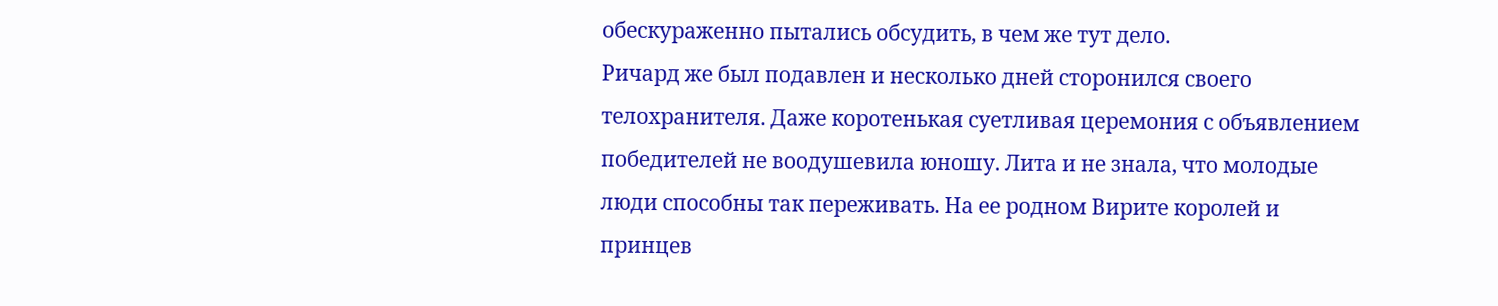обескураженно пытались обсудить, в чем же тут дело.
Ричард же был подавлен и несколько дней сторонился своего телохранителя. Даже коротенькая суетливая церемония с объявлением победителей не воодушевила юношу. Лита и не знала, что молодые люди способны так переживать. На ее родном Вирите королей и принцев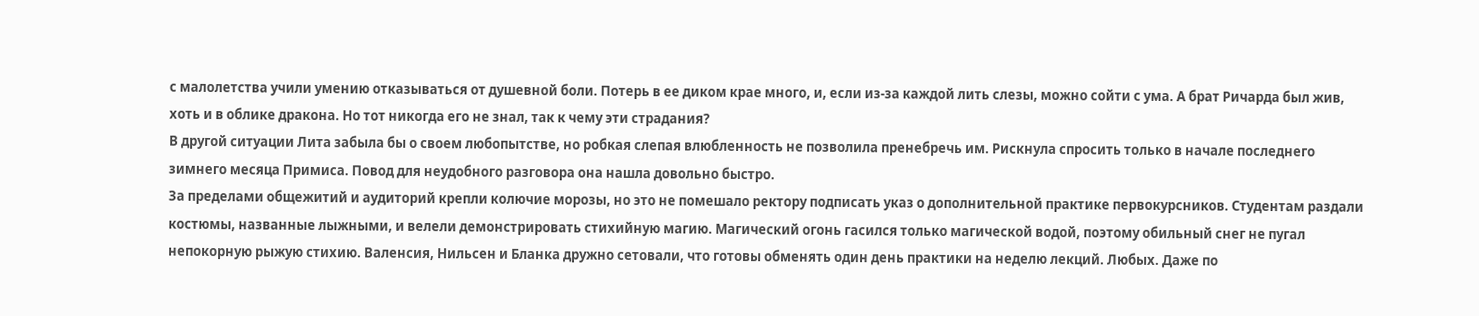с малолетства учили умению отказываться от душевной боли. Потерь в ее диком крае много, и, если из-за каждой лить слезы, можно сойти с ума. А брат Ричарда был жив, хоть и в облике дракона. Но тот никогда его не знал, так к чему эти страдания?
В другой ситуации Лита забыла бы о своем любопытстве, но робкая слепая влюбленность не позволила пренебречь им. Рискнула спросить только в начале последнего зимнего месяца Примиса. Повод для неудобного разговора она нашла довольно быстро.
За пределами общежитий и аудиторий крепли колючие морозы, но это не помешало ректору подписать указ о дополнительной практике первокурсников. Студентам раздали костюмы, названные лыжными, и велели демонстрировать стихийную магию. Магический огонь гасился только магической водой, поэтому обильный снег не пугал непокорную рыжую стихию. Валенсия, Нильсен и Бланка дружно сетовали, что готовы обменять один день практики на неделю лекций. Любых. Даже по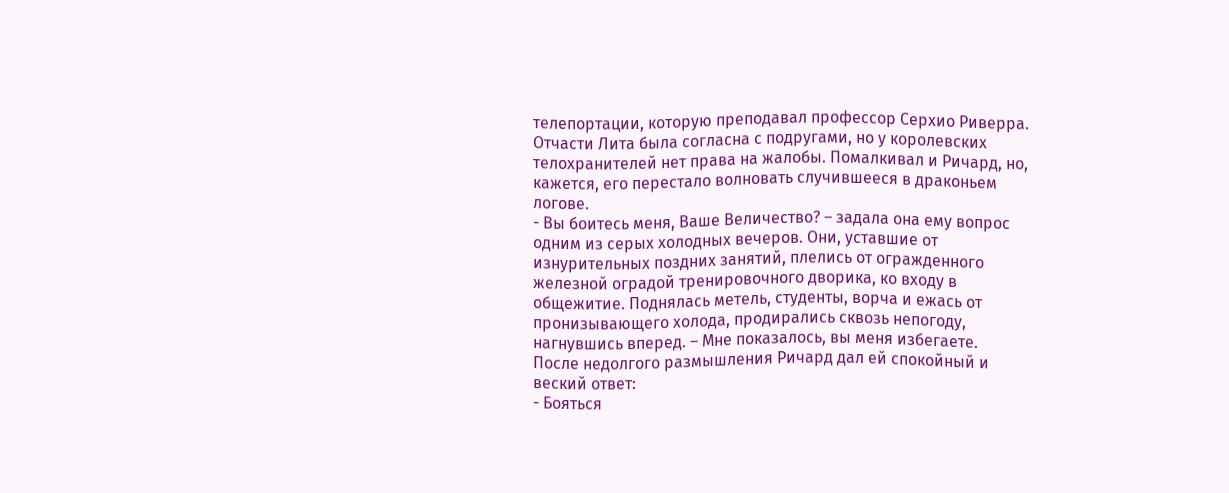телепортации, которую преподавал профессор Серхио Риверра.
Отчасти Лита была согласна с подругами, но у королевских телохранителей нет права на жалобы. Помалкивал и Ричард, но, кажется, его перестало волновать случившееся в драконьем логове.
- Вы боитесь меня, Ваше Величество? – задала она ему вопрос одним из серых холодных вечеров. Они, уставшие от изнурительных поздних занятий, плелись от огражденного железной оградой тренировочного дворика, ко входу в общежитие. Поднялась метель, студенты, ворча и ежась от пронизывающего холода, продирались сквозь непогоду, нагнувшись вперед. – Мне показалось, вы меня избегаете.
После недолгого размышления Ричард дал ей спокойный и веский ответ:
- Бояться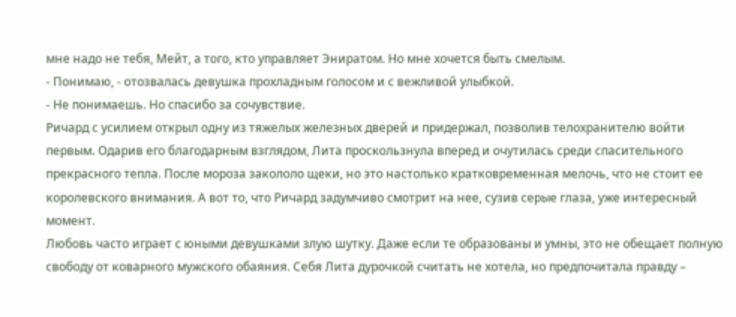мне надо не тебя, Мейт, а того, кто управляет Эниратом. Но мне хочется быть смелым.
- Понимаю, - отозвалась девушка прохладным голосом и с вежливой улыбкой.
- Не понимаешь. Но спасибо за сочувствие.
Ричард с усилием открыл одну из тяжелых железных дверей и придержал, позволив телохранителю войти первым. Одарив его благодарным взглядом, Лита проскользнула вперед и очутилась среди спасительного прекрасного тепла. После мороза закололо щеки, но это настолько кратковременная мелочь, что не стоит ее королевского внимания. А вот то, что Ричард задумчиво смотрит на нее, сузив серые глаза, уже интересный момент.
Любовь часто играет с юными девушками злую шутку. Даже если те образованы и умны, это не обещает полную свободу от коварного мужского обаяния. Себя Лита дурочкой считать не хотела, но предпочитала правду –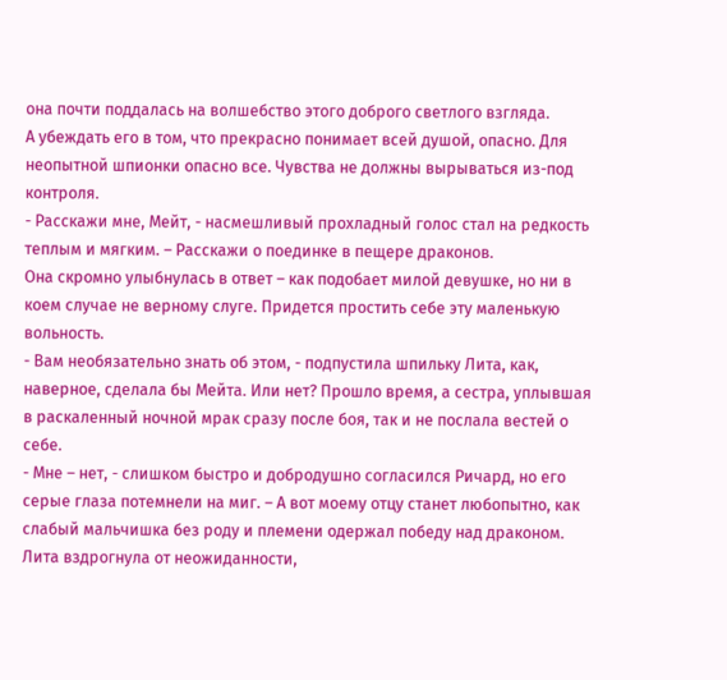она почти поддалась на волшебство этого доброго светлого взгляда.
А убеждать его в том, что прекрасно понимает всей душой, опасно. Для неопытной шпионки опасно все. Чувства не должны вырываться из-под контроля.
- Расскажи мне, Мейт, - насмешливый прохладный голос стал на редкость теплым и мягким. – Расскажи о поединке в пещере драконов.
Она скромно улыбнулась в ответ – как подобает милой девушке, но ни в коем случае не верному слуге. Придется простить себе эту маленькую вольность.
- Вам необязательно знать об этом, - подпустила шпильку Лита, как, наверное, сделала бы Мейта. Или нет? Прошло время, а сестра, уплывшая в раскаленный ночной мрак сразу после боя, так и не послала вестей о себе.
- Мне – нет, - слишком быстро и добродушно согласился Ричард, но его серые глаза потемнели на миг. – А вот моему отцу станет любопытно, как слабый мальчишка без роду и племени одержал победу над драконом.
Лита вздрогнула от неожиданности,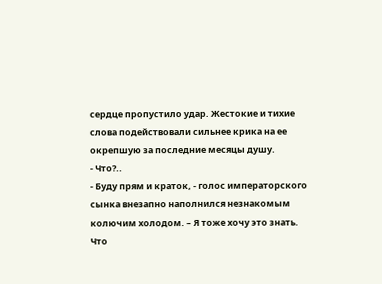сердце пропустило удар. Жестокие и тихие слова подействовали сильнее крика на ее окрепшую за последние месяцы душу.
- Что?..
- Буду прям и краток, - голос императорского сынка внезапно наполнился незнакомым колючим холодом. – Я тоже хочу это знать. Что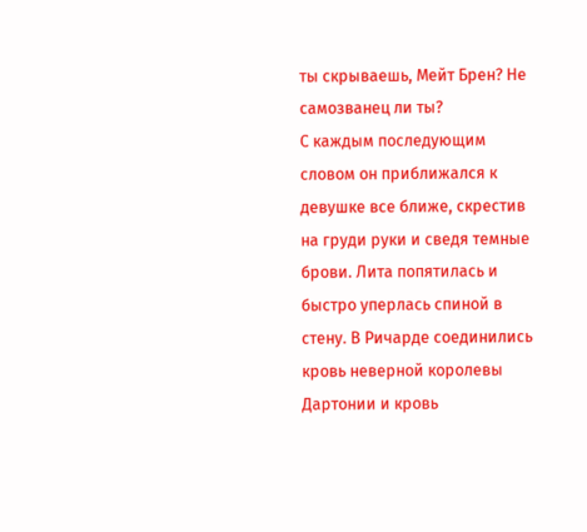ты скрываешь, Мейт Брен? Не самозванец ли ты?
С каждым последующим словом он приближался к девушке все ближе, скрестив на груди руки и сведя темные брови. Лита попятилась и быстро уперлась спиной в стену. В Ричарде соединились кровь неверной королевы Дартонии и кровь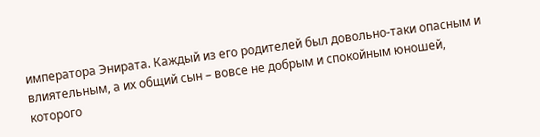императора Энирата. Каждый из его родителей был довольно-таки опасным и влиятельным, а их общий сын – вовсе не добрым и спокойным юношей, которого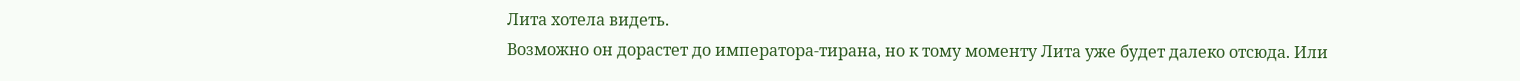Лита хотела видеть.
Возможно он дорастет до императора-тирана, но к тому моменту Лита уже будет далеко отсюда. Или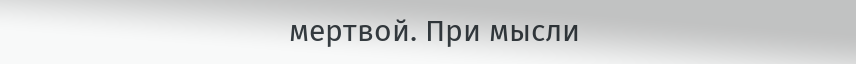мертвой. При мысли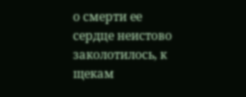о смерти ее сердце неистово заколотилось, к щекам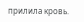прилила кровь.